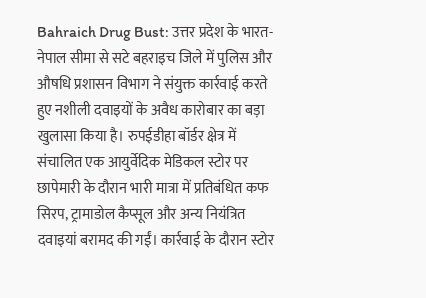Bahraich Drug Bust: उत्तर प्रदेश के भारत-नेपाल सीमा से सटे बहराइच जिले में पुलिस और औषधि प्रशासन विभाग ने संयुक्त कार्रवाई करते हुए नशीली दवाइयों के अवैध कारोबार का बड़ा खुलासा किया है। रुपईडीहा बॉर्डर क्षेत्र में संचालित एक आयुर्वेदिक मेडिकल स्टोर पर छापेमारी के दौरान भारी मात्रा में प्रतिबंधित कफ सिरप, ट्रामाडोल कैप्सूल और अन्य नियंत्रित दवाइयां बरामद की गईं। कार्रवाई के दौरान स्टोर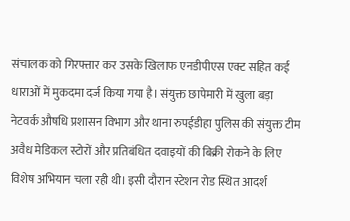संचालक को गिरफ्तार कर उसके खिलाफ एनडीपीएस एक्ट सहित कई धाराओं में मुकदमा दर्ज किया गया है। संयुक्त छापेमारी में खुला बड़ा नेटवर्क औषधि प्रशासन विभाग और थाना रुपईडीहा पुलिस की संयुक्त टीम अवैध मेडिकल स्टोरों और प्रतिबंधित दवाइयों की बिक्री रोकने के लिए विशेष अभियान चला रही थी। इसी दौरान स्टेशन रोड स्थित आदर्श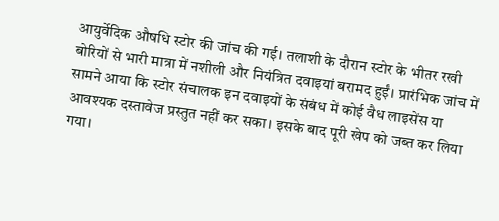आयुर्वेदिक औषधि स्टोर की जांच की गई। तलाशी के दौरान स्टोर के भीतर रखी बोरियों से भारी मात्रा में नशीली और नियंत्रित दवाइयां बरामद हुईं। प्रारंभिक जांच में सामने आया कि स्टोर संचालक इन दवाइयों के संबंध में कोई वैध लाइसेंस या आवश्यक दस्तावेज प्रस्तुत नहीं कर सका। इसके बाद पूरी खेप को जब्त कर लिया गया।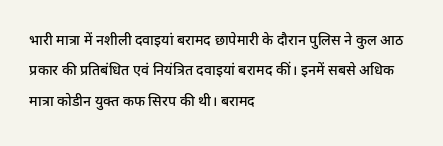भारी मात्रा में नशीली दवाइयां बरामद छापेमारी के दौरान पुलिस ने कुल आठ प्रकार की प्रतिबंधित एवं नियंत्रित दवाइयां बरामद कीं। इनमें सबसे अधिक मात्रा कोडीन युक्त कफ सिरप की थी। बरामद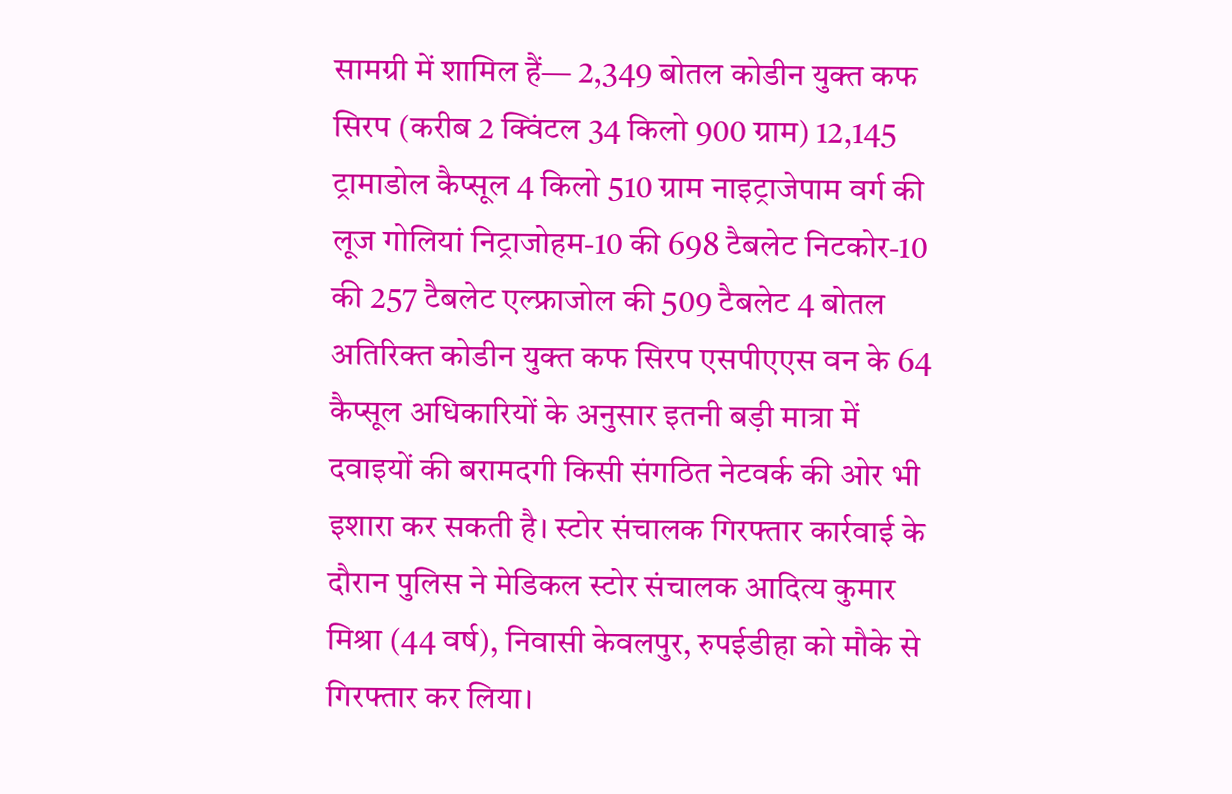सामग्री में शामिल हैं— 2,349 बोतल कोडीन युक्त कफ सिरप (करीब 2 क्विंटल 34 किलो 900 ग्राम) 12,145 ट्रामाडोल कैप्सूल 4 किलो 510 ग्राम नाइट्राजेपाम वर्ग की लूज गोलियां निट्राजोहम-10 की 698 टैबलेट निटकोर-10 की 257 टैबलेट एल्फ्राजोल की 509 टैबलेट 4 बोतल अतिरिक्त कोडीन युक्त कफ सिरप एसपीएएस वन के 64 कैप्सूल अधिकारियों के अनुसार इतनी बड़ी मात्रा में दवाइयों की बरामदगी किसी संगठित नेटवर्क की ओर भी इशारा कर सकती है। स्टोर संचालक गिरफ्तार कार्रवाई के दौरान पुलिस ने मेडिकल स्टोर संचालक आदित्य कुमार मिश्रा (44 वर्ष), निवासी केवलपुर, रुपईडीहा को मौके से गिरफ्तार कर लिया।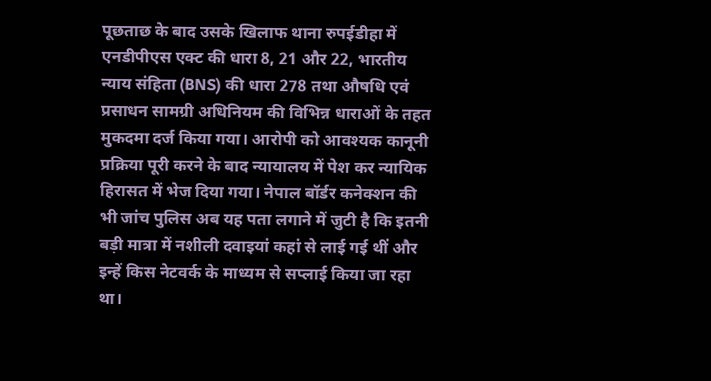पूछताछ के बाद उसके खिलाफ थाना रुपईडीहा में एनडीपीएस एक्ट की धारा 8, 21 और 22, भारतीय न्याय संहिता (BNS) की धारा 278 तथा औषधि एवं प्रसाधन सामग्री अधिनियम की विभिन्न धाराओं के तहत मुकदमा दर्ज किया गया। आरोपी को आवश्यक कानूनी प्रक्रिया पूरी करने के बाद न्यायालय में पेश कर न्यायिक हिरासत में भेज दिया गया। नेपाल बॉर्डर कनेक्शन की भी जांच पुलिस अब यह पता लगाने में जुटी है कि इतनी बड़ी मात्रा में नशीली दवाइयां कहां से लाई गई थीं और इन्हें किस नेटवर्क के माध्यम से सप्लाई किया जा रहा था।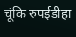चूंकि रुपईडीहा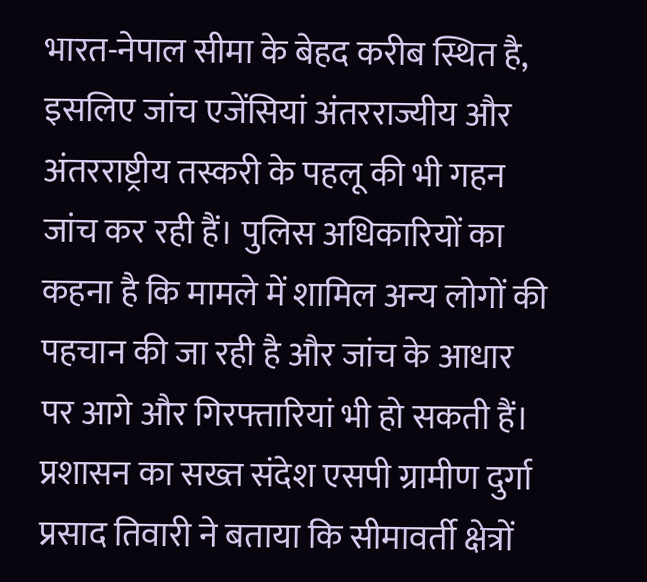भारत-नेपाल सीमा के बेहद करीब स्थित है, इसलिए जांच एजेंसियां अंतरराज्यीय और अंतरराष्ट्रीय तस्करी के पहलू की भी गहन जांच कर रही हैं। पुलिस अधिकारियों का कहना है कि मामले में शामिल अन्य लोगों की पहचान की जा रही है और जांच के आधार पर आगे और गिरफ्तारियां भी हो सकती हैं। प्रशासन का सख्त संदेश एसपी ग्रामीण दुर्गा प्रसाद तिवारी ने बताया कि सीमावर्ती क्षेत्रों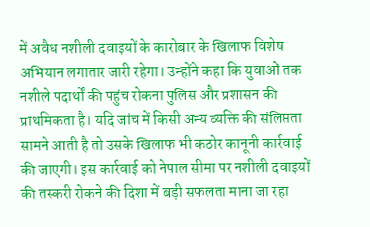में अवैध नशीली दवाइयों के कारोबार के खिलाफ विशेष अभियान लगातार जारी रहेगा। उन्होंने कहा कि युवाओं तक नशीले पदार्थों की पहुंच रोकना पुलिस और प्रशासन की प्राथमिकता है। यदि जांच में किसी अन्य व्यक्ति की संलिप्तता सामने आती है तो उसके खिलाफ भी कठोर कानूनी कार्रवाई की जाएगी। इस कार्रवाई को नेपाल सीमा पर नशीली दवाइयों की तस्करी रोकने की दिशा में बड़ी सफलता माना जा रहा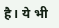है। ये भी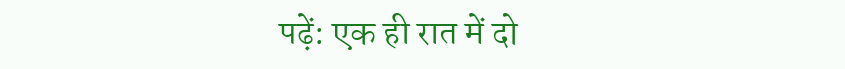पढ़ें: एक ही रात में दो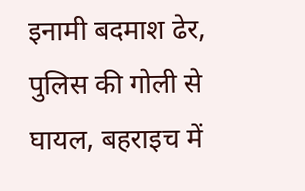इनामी बदमाश ढेर, पुलिस की गोली से घायल, बहराइच में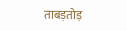ताबड़तोड़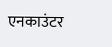एनकाउंटर